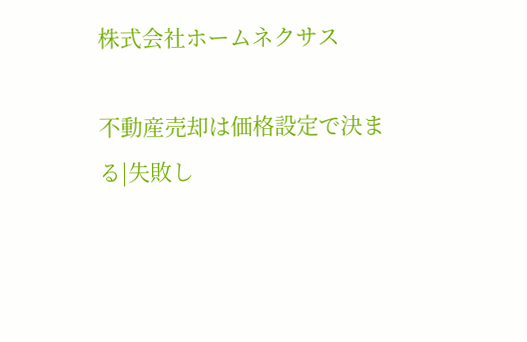株式会社ホームネクサス

不動産売却は価格設定で決まる|失敗し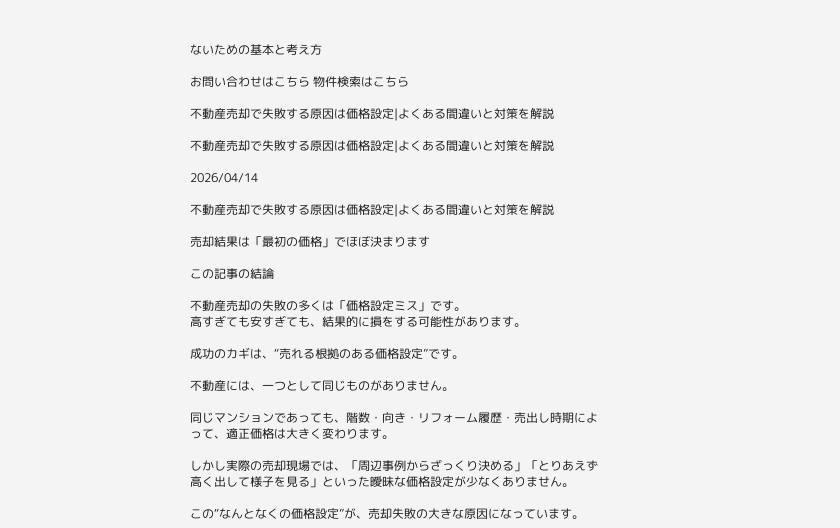ないための基本と考え方

お問い合わせはこちら 物件検索はこちら

不動産売却で失敗する原因は価格設定|よくある間違いと対策を解説

不動産売却で失敗する原因は価格設定|よくある間違いと対策を解説

2026/04/14

不動産売却で失敗する原因は価格設定|よくある間違いと対策を解説

売却結果は「最初の価格」でほぼ決まります

この記事の結論

不動産売却の失敗の多くは「価格設定ミス」です。
高すぎても安すぎても、結果的に損をする可能性があります。

成功のカギは、“売れる根拠のある価格設定”です。

不動産には、一つとして同じものがありません。

同じマンションであっても、階数・向き・リフォーム履歴・売出し時期によって、適正価格は大きく変わります。

しかし実際の売却現場では、「周辺事例からざっくり決める」「とりあえず高く出して様子を見る」といった曖昧な価格設定が少なくありません。

この“なんとなくの価格設定”が、売却失敗の大きな原因になっています。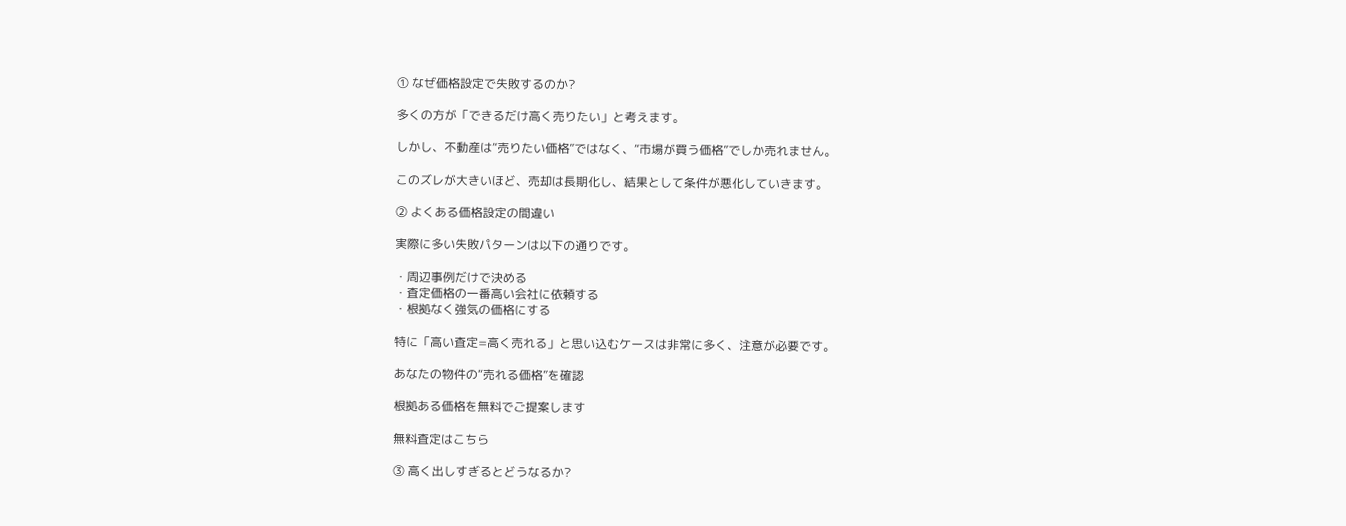① なぜ価格設定で失敗するのか?

多くの方が「できるだけ高く売りたい」と考えます。

しかし、不動産は“売りたい価格”ではなく、“市場が買う価格”でしか売れません。

このズレが大きいほど、売却は長期化し、結果として条件が悪化していきます。

② よくある価格設定の間違い

実際に多い失敗パターンは以下の通りです。

・周辺事例だけで決める
・査定価格の一番高い会社に依頼する
・根拠なく強気の価格にする

特に「高い査定=高く売れる」と思い込むケースは非常に多く、注意が必要です。

あなたの物件の“売れる価格”を確認

根拠ある価格を無料でご提案します

無料査定はこちら

③ 高く出しすぎるとどうなるか?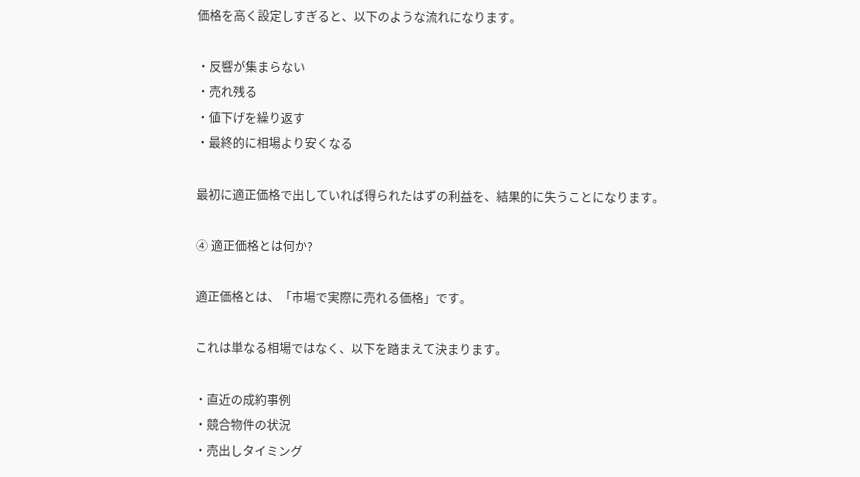価格を高く設定しすぎると、以下のような流れになります。

・反響が集まらない
・売れ残る
・値下げを繰り返す
・最終的に相場より安くなる

最初に適正価格で出していれば得られたはずの利益を、結果的に失うことになります。

④ 適正価格とは何か?

適正価格とは、「市場で実際に売れる価格」です。

これは単なる相場ではなく、以下を踏まえて決まります。

・直近の成約事例
・競合物件の状況
・売出しタイミング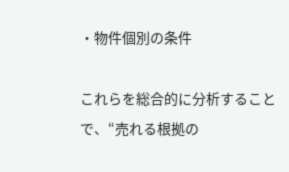・物件個別の条件

これらを総合的に分析することで、“売れる根拠の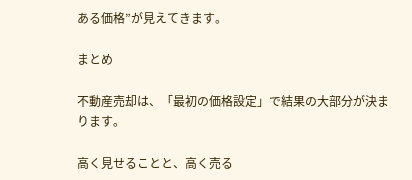ある価格”が見えてきます。

まとめ

不動産売却は、「最初の価格設定」で結果の大部分が決まります。

高く見せることと、高く売る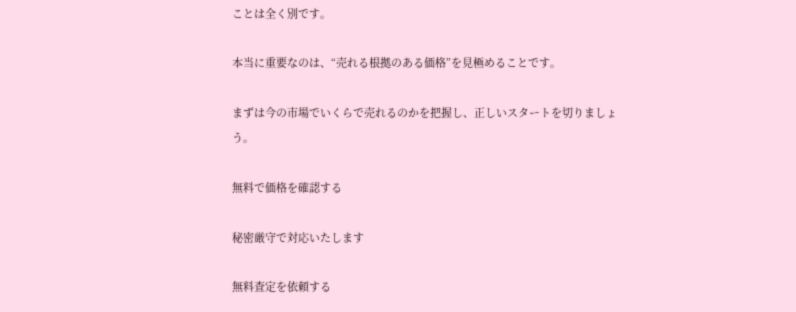ことは全く別です。

本当に重要なのは、“売れる根拠のある価格”を見極めることです。

まずは今の市場でいくらで売れるのかを把握し、正しいスタートを切りましょう。

無料で価格を確認する

秘密厳守で対応いたします

無料査定を依頼する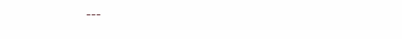---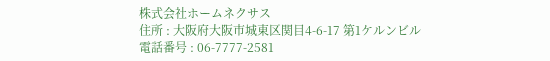株式会社ホームネクサス
住所 : 大阪府大阪市城東区関目4-6-17 第1ケルンビル
電話番号 : 06-7777-2581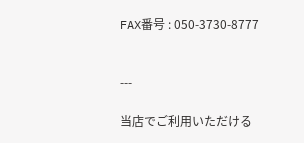FAX番号 : 050-3730-8777


---

当店でご利用いただける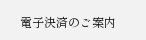電子決済のご案内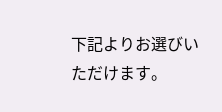下記よりお選びいただけます。